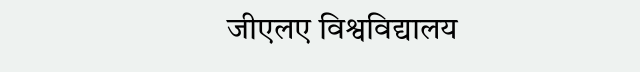जीएलए विश्वविद्यालय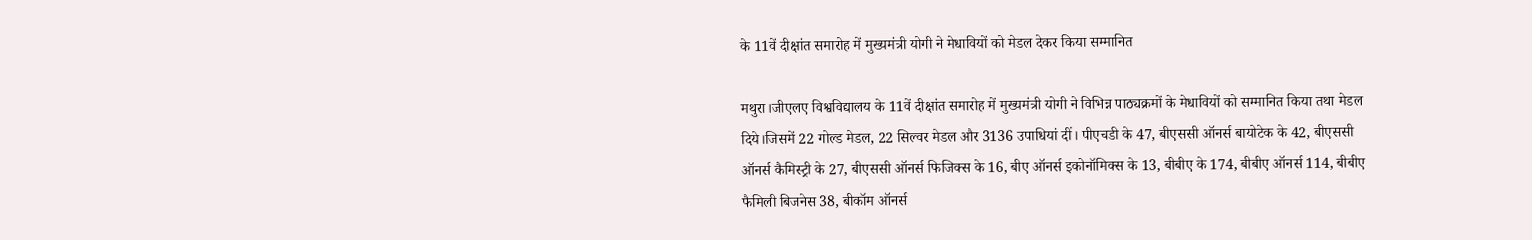के 11वें दीक्षांत समारोह में मुख्यमंत्री योगी ने मेधावियों को मेडल देकर किया सम्मानित

मथुरा।जीएलए विश्वविद्यालय के 11वें दीक्षांत समारोह में मुख्यमंत्री योगी ने विभिन्न पाठ्यक्रमों के मेधावियों को सम्मानित किया तथा मेडल दिये।जिसमें 22 गोल्ड मेडल, 22 सिल्वर मेडल और 3136 उपाधियां दीं। पीएचडी के 47, बीएससी ऑनर्स बायोटेक के 42, बीएससी ऑनर्स कैमिस्ट्री के 27, बीएससी ऑनर्स फिजिक्स के 16, बीए ऑनर्स इकोनॉमिक्स के 13, बीबीए के 174, बीबीए ऑनर्स 114, बीबीए फैमिली बिजनेस 38, बीकॉम ऑनर्स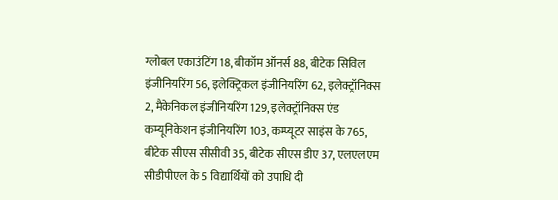ग्लोबल एकाउंटिंग 18, बीकॉम ऑनर्स 88, बीटेक सिविल इंजीनियरिंग 56, इलेक्ट्रिकल इंजीनियरिंग 62, इलेक्ट्रॉनिक्स 2, मैकेनिकल इंजीनियरिंग 129, इलेक्ट्रॉनिक्स एंड कम्यूनिकेशन इंजीनियरिंग 103, कम्प्यूटर साइंस के 765, बीटेक सीएस सीसीवी 35, बीटेक सीएस डीए 37, एलएलएम सीडीपीएल के 5 विद्यार्थियों को उपाधि दी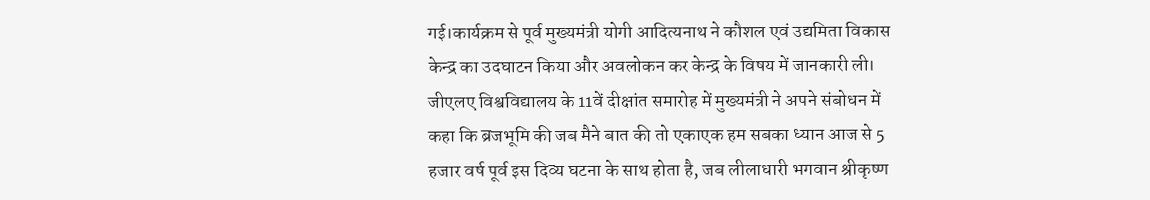गई।कार्यक्रम से पूर्व मुख्यमंत्री योगी आदित्यनाथ ने कौशल एवं उद्यमिता विकास केन्द्र का उदघाटन किया और अवलोकन कर केन्द्र के विषय में जानकारी ली।
जीएलए विश्वविद्यालय के 11वें दीक्षांत समारोह में मुख्यमंत्री ने अपने संबोधन में कहा कि ब्रजभूमि की जब मैने बात की तो एकाएक हम सबका ध्यान आज से 5 हजार वर्ष पूर्व इस दिव्य घटना के साथ होता है, जब लीलाधारी भगवान श्रीकृष्ण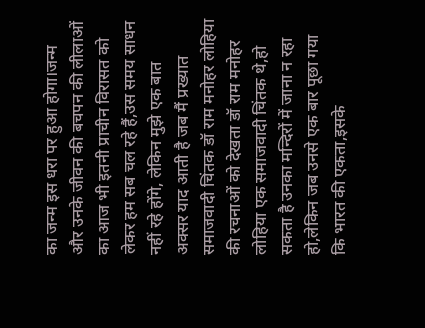का जन्म इस धरा पर हुआ होगा।जन्म और उनके जीवन की बचपन की लीलाओं का आज भी इतनी प्राचीन विरासत को लेकर हम सब चल रहे हैं,उस समय साधन नहीं रहे होंगे, लेकिन मुझे एक बात अक्सर याद आती है जब मैं प्रख्यात समाजवादी चिंतक डॉ राम मनोहर लोहिया की रचनाओं को देखता डॉ राम मनोहर लोहिया एक समाजवादी चिंतक थे,हो सकता है उनका मन्दिरों में जाना न रहा हो,लेकिन जब उनसे एक बार पूछा गया कि भारत की एकता,इसके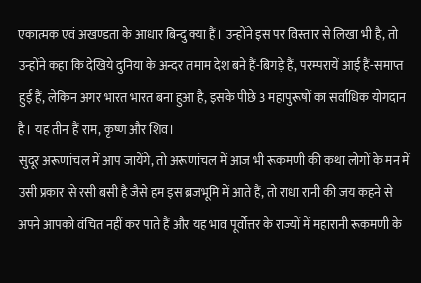एकात्मक एवं अखण्डता के आधार बिन्दु क्या हैं। उन्होंने इस पर विस्तार से लिखा भी है, तो उन्होंने कहा कि देखिये दुनिया के अन्दर तमाम देश बने हैं-बिगड़े हैं, परम्परायें आई हैं-समाप्त हुई हैं, लेकिन अगर भारत भारत बना हुआ है, इसके पीछे 3 महापुरूषों का सर्वाधिक योगदान है। यह तीन हैं राम, कृष्ण और शिव।
सुदूर अरूणांचल में आप जायेंगे, तो अरूणांचल में आज भी रूकमणी की कथा लोगों के मन में उसी प्रकार से रसी बसी है जैसे हम इस ब्रजभूमि में आते हैं, तो राधा रानी की जय कहने से अपने आपको वंचित नहीं कर पाते हैं और यह भाव पूर्वोत्तर के राज्यों में महारानी रूकमणी के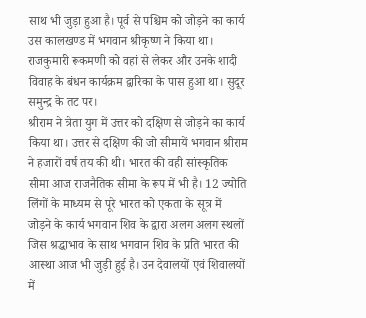साथ भी जुड़ा हुआ है। पूर्व से पश्चिम को जोड़ने का कार्य उस कालखण्ड में भगवान श्रीकृष्ण ने किया था। राजकुमारी रूकमणी को वहां से लेकर और उनके शादी विवाह के बंधन कार्यक्रम द्वारिका के पास हुआ था। सुदूर समुन्द्र के तट पर।
श्रीराम ने त्रेता युग में उत्तर को दक्षिण से जोड़ने का कार्य किया था। उत्तर से दक्षिण की जो सीमायें भगवान श्रीराम ने हजारों वर्ष तय की थी। भारत की वही सांस्कृतिक सीमा आज राजनैतिक सीमा के रूप में भी है। 12 ज्योति लिंगों के माध्यम से पूरे भारत को एकता के सूत्र में जोड़ने के कार्य भगवान शिव के द्वारा अलग अलग स्थलों जिस श्रद्धाभाव के साथ भगवान शिव के प्रति भारत की आस्था आज भी जुड़ी हुई है। उन देवालयों एवं शिवालयों में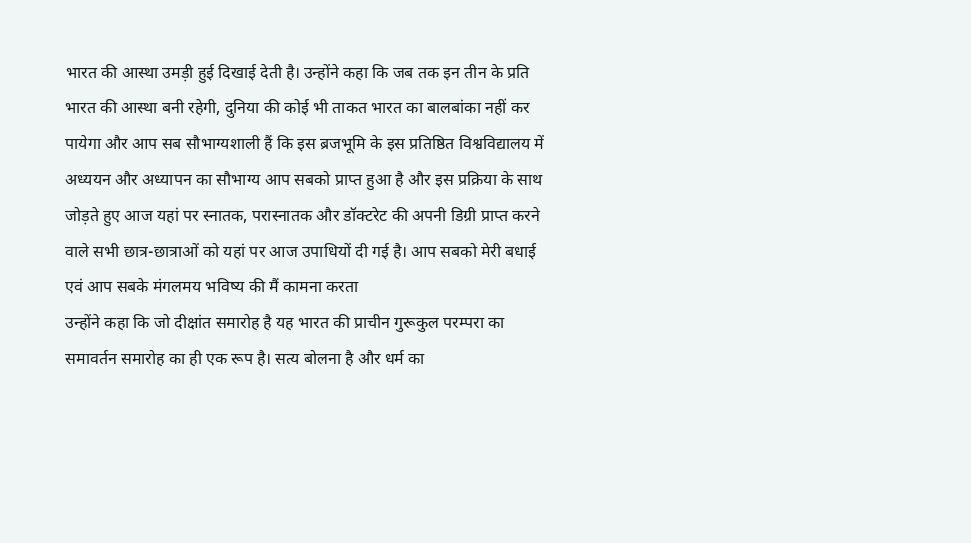भारत की आस्था उमड़ी हुई दिखाई देती है। उन्होंने कहा कि जब तक इन तीन के प्रति भारत की आस्था बनी रहेगी, दुनिया की कोई भी ताकत भारत का बालबांका नहीं कर पायेगा और आप सब सौभाग्यशाली हैं कि इस ब्रजभूमि के इस प्रतिष्ठित विश्वविद्यालय में अध्ययन और अध्यापन का सौभाग्य आप सबको प्राप्त हुआ है और इस प्रक्रिया के साथ जोड़ते हुए आज यहां पर स्नातक, परास्नातक और डॉक्टरेट की अपनी डिग्री प्राप्त करने वाले सभी छात्र-छात्राओं को यहां पर आज उपाधियों दी गई है। आप सबको मेरी बधाई एवं आप सबके मंगलमय भविष्य की मैं कामना करता
उन्होंने कहा कि जो दीक्षांत समारोह है यह भारत की प्राचीन गुरूकुल परम्परा का समावर्तन समारोह का ही एक रूप है। सत्य बोलना है और धर्म का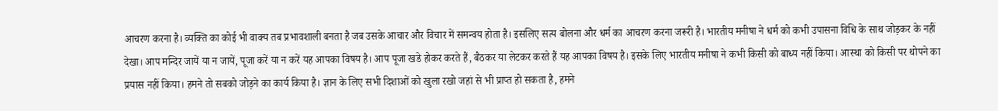आचरण करना है। व्यक्ति का कोई भी वाक्य तब प्रभावशाली बनता है जब उसके आचार और विचार में समन्वय होता है। इसलिए सत्य बोलना और धर्म का आचरण करना जरूरी है। भारतीय मनीषा ने धर्म को कभी उपासना विधि के साथ जोड़कर के नहीं देखा। आप मन्दिर जायें या न जायें, पूजा करें या न करें यह आपका विषय है। आप पूजा खडे होकर करते हैं, बैठकर या लेटकर करते हैं यह आपका विषय है। इसके लिए भारतीय मनीषा ने कभी किसी को बाध्य नहीं किया। आस्था को किसी पर थोपने का प्रयास नहीं किया। हमने तो सबको जोड़ने का कार्य किया है। ज्ञान के लिए सभी दिशाओं को खुला रखो जहां से भी प्राप्त हो सकता है, हमने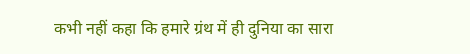कभी नहीं कहा कि हमारे ग्रंथ में ही दुनिया का सारा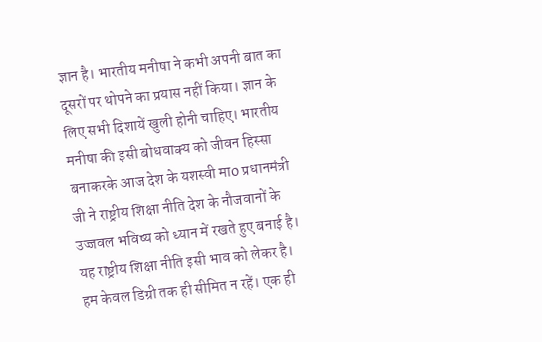ज्ञान है। भारतीय मनीषा ने कभी अपनी बात का दूसरों पर थोपने का प्रयास नहीं किया। ज्ञान के लिए सभी दिशायें खुली होनी चाहिए। भारतीय मनीषा की इसी बोधवाक्य को जीवन हिस्सा बनाकरके आज देश के यशस्वी मा0 प्रधानमंत्री जी ने राष्ट्रीय शिक्षा नीति देश के नौजवानों के उज्जवल भविष्य को ध्यान में रखते हुए बनाई है। यह राष्ट्रीय शिक्षा नीति इसी भाव को लेकर है। हम केवल डिग्री तक ही सीमित न रहें। एक ही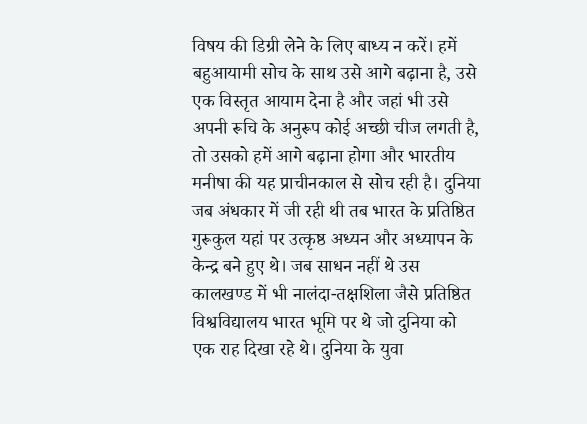विषय की डिग्री लेने के लिए बाध्य न करें। हमें बहुआयामी सोच के साथ उसे आगे बढ़ाना है, उसे एक विस्तृत आयाम देना है और जहां भी उसे अपनी रूचि के अनुरूप कोई अच्छी चीज लगती है, तो उसको हमें आगे बढ़ाना होगा और भारतीय मनीषा की यह प्राचीनकाल से सोच रही है। दुनिया जब अंधकार में जी रही थी तब भारत के प्रतिष्ठित गुरूकुल यहां पर उत्कृष्ठ अध्यन और अध्यापन के केन्द्र बने हुए थे। जब साधन नहीं थे उस कालखण्ड में भी नालंदा-तक्षशिला जैसे प्रतिष्ठित विश्वविद्यालय भारत भूमि पर थे जो दुनिया को एक राह दिखा रहे थे। दुनिया के युवा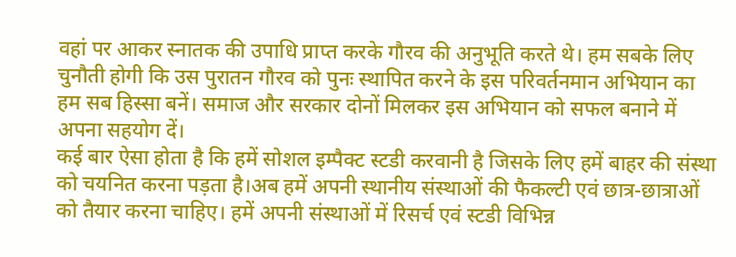वहां पर आकर स्नातक की उपाधि प्राप्त करके गौरव की अनुभूति करते थे। हम सबके लिए चुनौती होगी कि उस पुरातन गौरव को पुनः स्थापित करने के इस परिवर्तनमान अभियान का हम सब हिस्सा बनें। समाज और सरकार दोनों मिलकर इस अभियान को सफल बनाने में अपना सहयोग दें।
कई बार ऐसा होता है कि हमें सोशल इम्पैक्ट स्टडी करवानी है जिसके लिए हमें बाहर की संस्था को चयनित करना पड़ता है।अब हमें अपनी स्थानीय संस्थाओं की फैकल्टी एवं छात्र-छात्राओं को तैयार करना चाहिए। हमें अपनी संस्थाओं में रिसर्च एवं स्टडी विभिन्न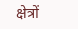क्षेत्रों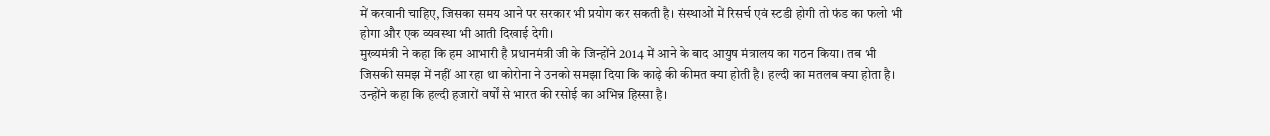में करवानी चाहिए, जिसका समय आने पर सरकार भी प्रयोग कर सकती है। संस्थाओं में रिसर्च एवं स्टडी होगी तो फंड का फलो भी होगा और एक व्यवस्था भी आती दिखाई देगी।
मुख्यमंत्री ने कहा कि हम आभारी है प्रधानमंत्री जी के जिन्होंने 2014 में आने के बाद आयुष मंत्रालय का गठन किया। तब भी जिसकी समझ में नहीं आ रहा था कोरोना ने उनको समझा दिया कि काढ़े की कीमत क्या होती है। हल्दी का मतलब क्या होता है। उन्होंने कहा कि हल्दी हजारों वर्षों से भारत की रसोई का अभिन्न हिस्सा है।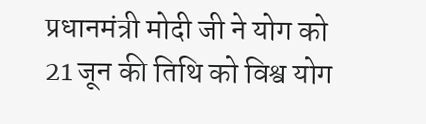प्रधानमंत्री मोदी जी ने योग को 21 जून की तिथि को विश्व योग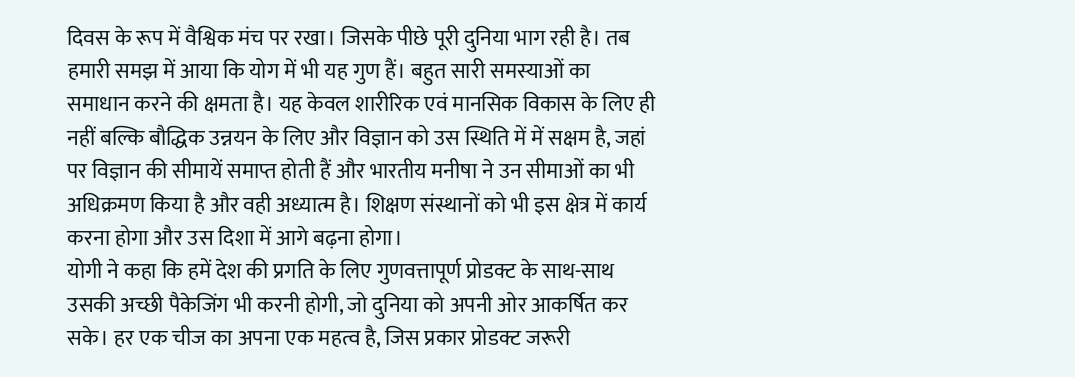दिवस के रूप में वैश्विक मंच पर रखा। जिसके पीछे पूरी दुनिया भाग रही है। तब हमारी समझ में आया कि योग में भी यह गुण हैं। बहुत सारी समस्याओं का समाधान करने की क्षमता है। यह केवल शारीरिक एवं मानसिक विकास के लिए ही नहीं बल्कि बौद्धिक उन्नयन के लिए और विज्ञान को उस स्थिति में में सक्षम है, जहां पर विज्ञान की सीमायें समाप्त होती हैं और भारतीय मनीषा ने उन सीमाओं का भी अधिक्रमण किया है और वही अध्यात्म है। शिक्षण संस्थानों को भी इस क्षेत्र में कार्य करना होगा और उस दिशा में आगे बढ़ना होगा।
योगी ने कहा कि हमें देश की प्रगति के लिए गुणवत्तापूर्ण प्रोडक्ट के साथ-साथ उसकी अच्छी पैकेजिंग भी करनी होगी, जो दुनिया को अपनी ओर आकर्षित कर सके। हर एक चीज का अपना एक महत्व है, जिस प्रकार प्रोडक्ट जरूरी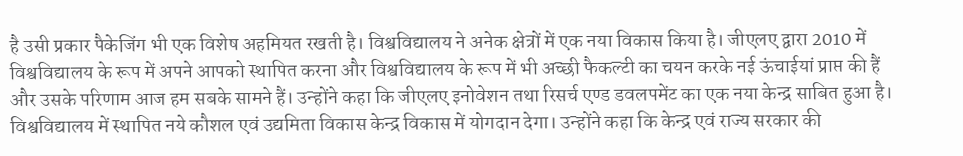है उसी प्रकार पैकेजिंग भी एक विशेष अहमियत रखती है। विश्वविद्यालय ने अनेक क्षेत्रों में एक नया विकास किया है। जीएलए द्वारा 2010 में विश्वविद्यालय के रूप में अपने आपको स्थापित करना और विश्वविद्यालय के रूप में भी अच्छी फैकल्टी का चयन करके नई ऊंचाईयां प्राप्त की हैं और उसके परिणाम आज हम सबके सामने हैं। उन्होंने कहा कि जीएलए इनोवेशन तथा रिसर्च एण्ड डवलपमेंट का एक नया केन्द्र साबित हुआ है। विश्वविद्यालय में स्थापित नये कौशल एवं उद्यमिता विकास केन्द्र विकास में योगदान देगा। उन्होंने कहा कि केन्द्र एवं राज्य सरकार की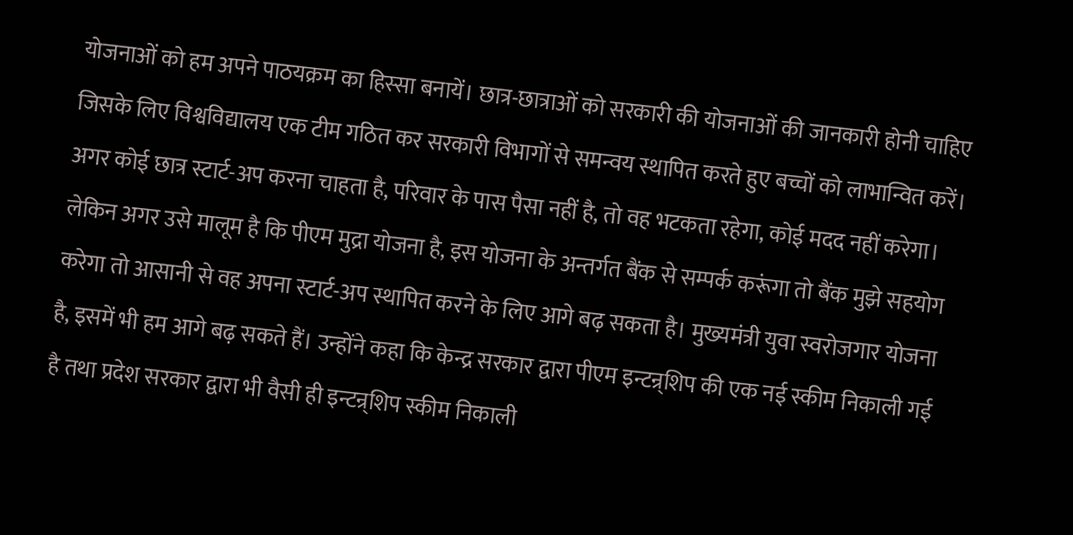योजनाओं को हम अपने पाठयक्रम का हिस्सा बनायें। छात्र-छात्राओं को सरकारी की योजनाओं की जानकारी होनी चाहिए जिसके लिए विश्वविद्यालय एक टीम गठित कर सरकारी विभागों से समन्वय स्थापित करते हुए बच्चों को लाभान्वित करें। अगर कोई छात्र स्टार्ट-अप करना चाहता है, परिवार के पास पैसा नहीं है, तो वह भटकता रहेगा, कोई मदद नहीं करेगा। लेकिन अगर उसे मालूम है कि पीएम मुद्रा योजना है, इस योजना के अन्तर्गत बैंक से सम्पर्क करूंगा तो बैंक मुझे सहयोग करेगा तो आसानी से वह अपना स्टार्ट-अप स्थापित करने के लिए आगे बढ़ सकता है। मुख्यमंत्री युवा स्वरोजगार योजना है, इसमें भी हम आगे बढ़ सकते हैं। उन्होंने कहा कि केन्द्र सरकार द्वारा पीएम इन्टन्र्शिप की एक नई स्कीम निकाली गई है तथा प्रदेश सरकार द्वारा भी वैसी ही इन्टन्र्शिप स्कीम निकाली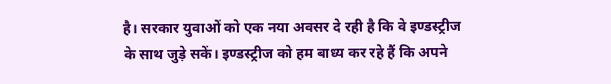है। सरकार युवाओं को एक नया अवसर दे रही है कि वे इण्डस्ट्रीज के साथ जुड़े सकें। इण्डस्ट्रीज को हम बाध्य कर रहे हैं कि अपने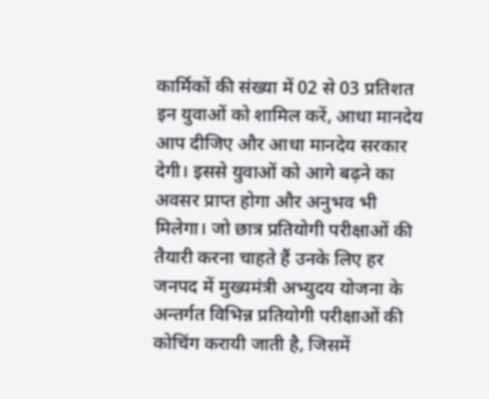कार्मिकों की संख्या में 02 से 03 प्रतिशत इन युवाओं को शामिल करें, आधा मानदेय आप दीजिए और आधा मानदेय सरकार देगी। इससे युवाओं को आगे बढ़ने का अवसर प्राप्त होगा और अनुभव भी मिलेगा। जो छात्र प्रतियोगी परीक्षाओं की तैयारी करना चाहते हैं उनके लिए हर जनपद में मुख्यमंत्री अभ्युदय योजना के अन्तर्गत विभिन्न प्रतियोगी परीक्षाओं की कोचिंग करायी जाती है, जिसमें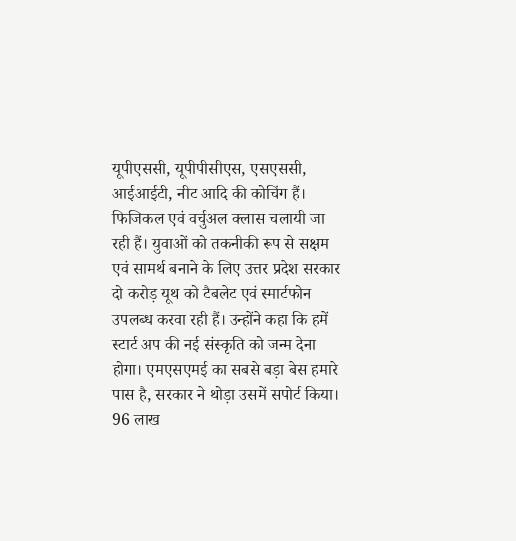यूपीएससी, यूपीपीसीएस, एसएससी, आईआईटी, नीट आदि की कोचिंग हैं। फिजिकल एवं वर्चुअल क्लास चलायी जा रही हैं। युवाओं को तकनीकी रूप से सक्षम एवं सामर्थ बनाने के लिए उत्तर प्रदेश सरकार दो करोड़ यूथ को टैबलेट एवं स्मार्टफोन उपलब्ध करवा रही हैं। उन्होंने कहा कि हमें स्टार्ट अप की नई संस्कृति को जन्म देना होगा। एमएसएमई का सबसे बड़ा बेस हमारे पास है, सरकार ने थोड़ा उसमें सपोर्ट किया। 96 लाख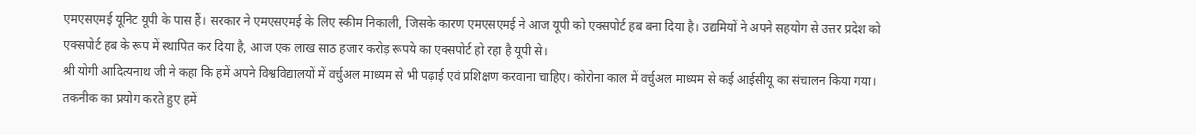एमएसएमई यूनिट यूपी के पास हैं। सरकार ने एमएसएमई के लिए स्कीम निकाली, जिसके कारण एमएसएमई ने आज यूपी को एक्सपोर्ट हब बना दिया है। उद्यमियों ने अपने सहयोग से उत्तर प्रदेश को एक्सपोर्ट हब के रूप में स्थापित कर दिया है, आज एक लाख साठ हजार करोड़ रूपये का एक्सपोर्ट हो रहा है यूपी से।
श्री योगी आदित्यनाथ जी ने कहा कि हमें अपने विश्वविद्यालयों में वर्चुअल माध्यम से भी पढ़ाई एवं प्रशिक्षण करवाना चाहिए। कोरोना काल में वर्चुअल माध्यम से कई आईसीयू का संचालन किया गया। तकनीक का प्रयोग करते हुए हमें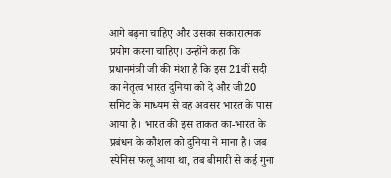आगे बढ़ना चाहिए और उसका सकारात्मक प्रयोग करना चाहिए। उन्होंने कहा कि प्रधानमंत्री जी की मंशा है कि इस 21वीं सदी का नेतृत्व भारत दुनिया को दे और जी20 समिट के माध्यम से वह अवसर भारत के पास आया है। भारत की इस ताकत का-भारत के प्रबंधन के कौशल को दुनिया ने माना है। जब स्पेनिस फलू आया था, तब बीमारी से कई गुना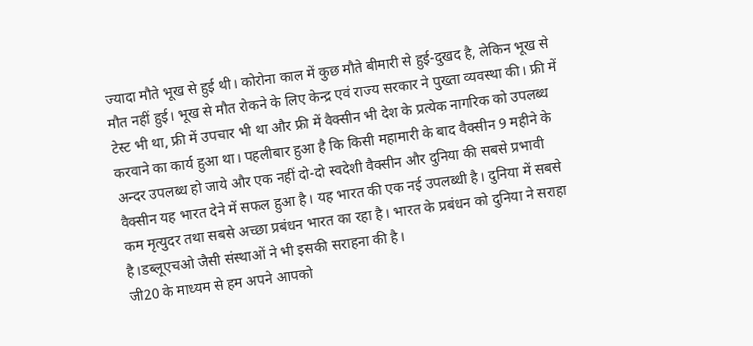ज्यादा मौते भूख से हुई थी। कोरोना काल में कुछ मौते बीमारी से हुई-दुखद है, लेकिन भूख से मौत नहीं हुई। भूख से मौत रोकने के लिए केन्द्र एवं राज्य सरकार ने पुख्ता व्यवस्था की। फ्री में टेस्ट भी था, फ्री में उपचार भी था और फ्री में वैक्सीन भी देश के प्रत्येक नागरिक को उपलब्ध करवाने का कार्य हुआ था। पहलीबार हुआ है कि किसी महामारी के बाद वैक्सीन 9 महीने के अन्दर उपलब्ध हो जाये और एक नहीं दो-दो स्वदेशी वैक्सीन और दुनिया की सबसे प्रभावी वैक्सीन यह भारत देने में सफल हुआ है। यह भारत की एक नई उपलब्धी है। दुनिया में सबसे कम मृत्युदर तथा सबसे अच्छा प्रबंधन भारत का रहा है। भारत के प्रबंधन को दुनिया ने सराहा है।डब्लूएचओ जैसी संस्थाओं ने भी इसकी सराहना की है।
जी20 के माध्यम से हम अपने आपको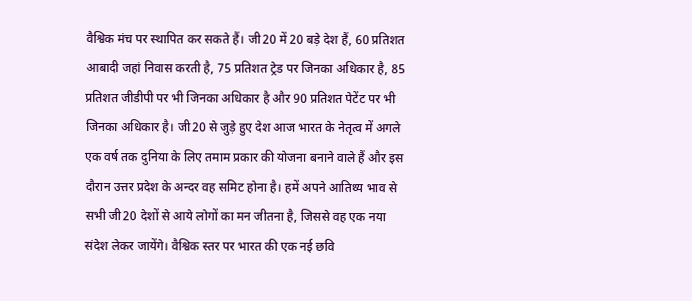वैश्विक मंच पर स्थापित कर सकते हैं। जी20 में 20 बड़े देश हैं, 60 प्रतिशत आबादी जहां निवास करती है, 75 प्रतिशत ट्रेड पर जिनका अधिकार है, 85 प्रतिशत जीडीपी पर भी जिनका अधिकार है और 90 प्रतिशत पेटेंट पर भी जिनका अधिकार है। जी20 से जुड़े हुए देश आज भारत के नेतृत्व में अगले एक वर्ष तक दुनिया के लिए तमाम प्रकार की योजना बनाने वाले हैं और इस दौरान उत्तर प्रदेश के अन्दर वह समिट होना है। हमें अपने आतिथ्य भाव से सभी जी20 देशों से आये लोगों का मन जीतना है, जिससे वह एक नया संदेश लेकर जायेंगे। वैश्विक स्तर पर भारत की एक नई छवि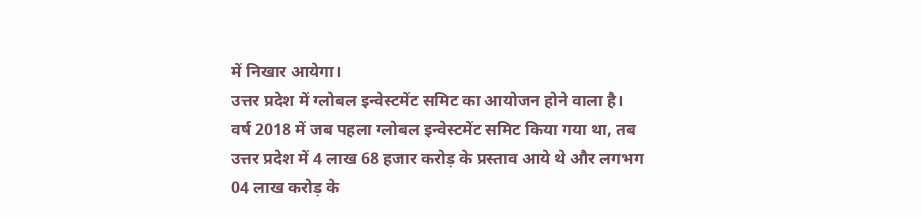में निखार आयेगा।
उत्तर प्रदेश में ग्लोबल इन्वेस्टमेंट समिट का आयोजन होने वाला है। वर्ष 2018 में जब पहला ग्लोबल इन्वेस्टमेंट समिट किया गया था, तब उत्तर प्रदेश में 4 लाख 68 हजार करोड़ के प्रस्ताव आये थे और लगभग 04 लाख करोड़ के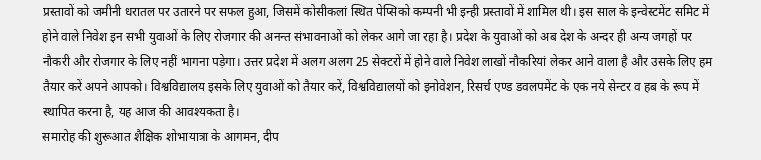प्रस्तावों को जमीनी धरातल पर उतारने पर सफल हुआ, जिसमें कोसीकलां स्थित पेप्सिको कम्पनी भी इन्ही प्रस्तावों में शामिल थी। इस साल के इन्वेस्टमेंट समिट में होने वाले निवेश इन सभी युवाओं के लिए रोजगार की अनन्त संभावनाओं को लेकर आगे जा रहा है। प्रदेश के युवाओं को अब देश के अन्दर ही अन्य जगहों पर नौकरी और रोजगार के लिए नहीं भागना पड़ेगा। उत्तर प्रदेश में अलग अलग 25 सेक्टरों में होने वाले निवेश लाखों नौकरियां लेकर आने वाला है और उसके लिए हम तैयार करें अपने आपको। विश्वविद्यालय इसके लिए युवाओं को तैयार करें, विश्वविद्यालयों को इनोवेशन, रिसर्च एण्ड डवलपमेंट के एक नये सेन्टर व हब के रूप में स्थापित करना है, यह आज की आवश्यकता है।
समारोह की शुरूआत शैक्षिक शोभायात्रा के आगमन, दीप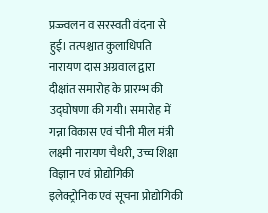प्रज्ज्वलन व सरस्वती वंदना से हुई। तत्पश्चात कुलाधिपति नारायण दास अग्रवाल द्वारा दीक्षांत समारोह के प्रारम्भ की उद्घोषणा की गयी। समारोह में गन्ना विकास एवं चीनी मील मंत्री लक्ष्मी नारायण चैधरी, उच्च शिक्षा विज्ञान एवं प्रोद्योगिकी इलेक्ट्रोनिक एवं सूचना प्रोद्योगिकी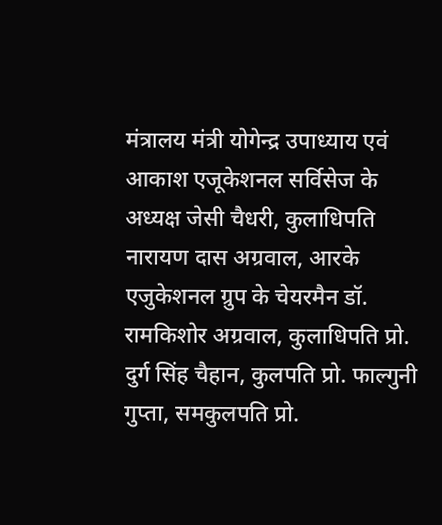मंत्रालय मंत्री योगेन्द्र उपाध्याय एवं आकाश एजूकेशनल सर्विसेज के अध्यक्ष जेसी चैधरी, कुलाधिपति नारायण दास अग्रवाल, आरके एजुकेशनल ग्रुप के चेयरमैन डॉ. रामकिशोर अग्रवाल, कुलाधिपति प्रो. दुर्ग सिंह चैहान, कुलपति प्रो. फाल्गुनी गुप्ता, समकुलपति प्रो.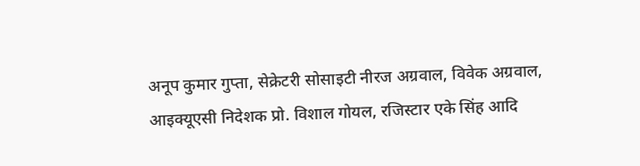अनूप कुमार गुप्ता, सेक्रेटरी सोसाइटी नीरज अग्रवाल, विवेक अग्रवाल, आइक्यूएसी निदेशक प्रो. विशाल गोयल, रजिस्टार एके सिंह आदि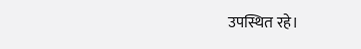उपस्थित रहे।